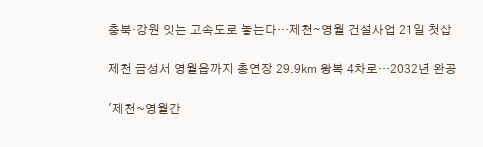충북·강원 잇는 고속도로 놓는다…제천∼영월 건설사업 21일 첫삽

제천 금성서 영월읍까지 총연장 29.9㎞ 왕복 4차로…2032년 완공

'제천~영월간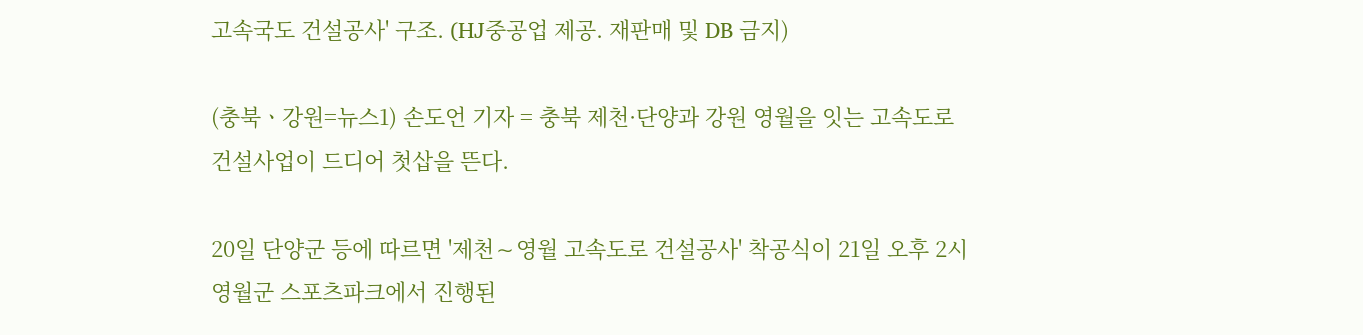고속국도 건설공사' 구조. (HJ중공업 제공. 재판매 및 DB 금지)

(충북ㆍ강원=뉴스1) 손도언 기자 = 충북 제천·단양과 강원 영월을 잇는 고속도로 건설사업이 드디어 첫삽을 뜬다.

20일 단양군 등에 따르면 '제천∼영월 고속도로 건설공사' 착공식이 21일 오후 2시 영월군 스포츠파크에서 진행된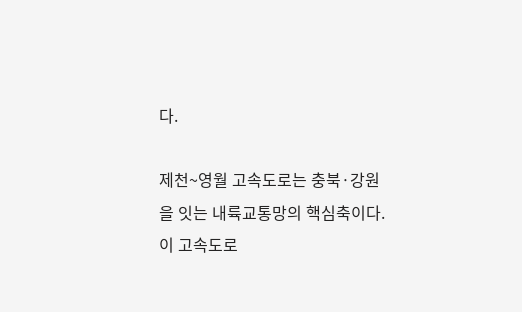다.

제천~영월 고속도로는 충북·강원을 잇는 내륙교통망의 핵심축이다. 이 고속도로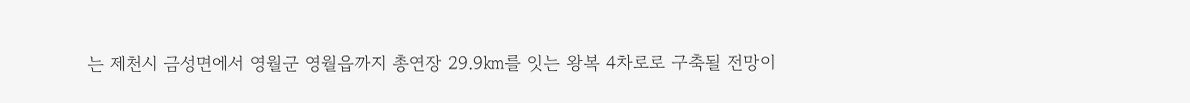는 제천시 금성면에서 영월군 영월읍까지 총연장 29.9㎞를 잇는 왕복 4차로로 구축될 전망이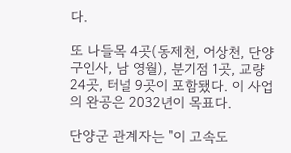다.

또 나들목 4곳(동제천, 어상천, 단양 구인사, 남 영월), 분기점 1곳, 교량 24곳, 터널 9곳이 포함됐다. 이 사업의 완공은 2032년이 목표다.

단양군 관계자는 "이 고속도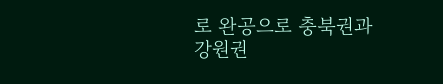로 완공으로 충북권과 강원권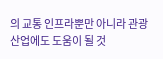의 교통 인프라뿐만 아니라 관광산업에도 도움이 될 것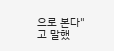으로 본다"고 말했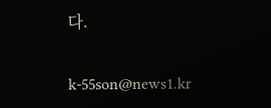다.

k-55son@news1.kr